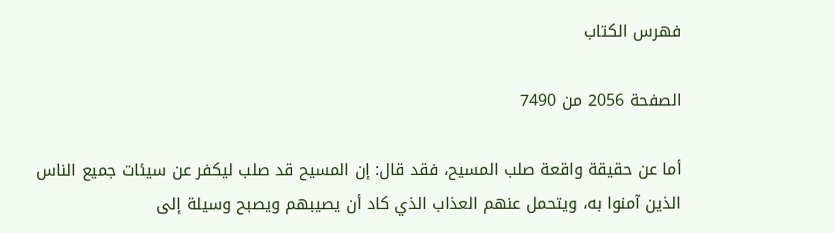فهرس الكتاب

الصفحة 2056 من 7490

أما عن حقيقة واقعة صلب المسيح، فقد قال: إن المسيح قد صلب ليكفر عن سيئات جميع الناس الذين آمنوا به، ويتحمل عنهم العذاب الذي كاد أن يصيبهم ويصبح وسيلة إلى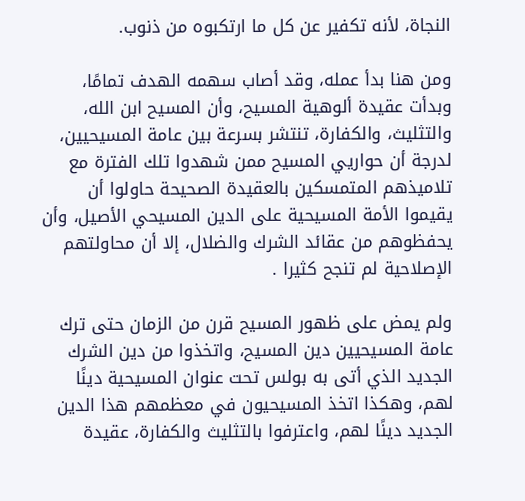النجاة، لأنه تكفير عن كل ما ارتكبوه من ذنوب.

ومن هنا بدأ عمله، وقد أصاب سهمه الهدف تمامًا، وبدأت عقيدة ألوهية المسيح، وأن المسيح ابن الله، والتثليث، والكفارة، تنتشر بسرعة بين عامة المسيحيين، لدرجة أن حواريي المسيح ممن شهدوا تلك الفترة مع تلاميذهم المتمسكين بالعقيدة الصحيحة حاولوا أن يقيموا الأمة المسيحية على الدين المسيحي الأصيل، وأن يحفظوهم من عقائد الشرك والضلال، إلا أن محاولتهم الإصلاحية لم تنجح كثيرا .

ولم يمض على ظهور المسيح قرن من الزمان حتى ترك عامة المسيحيين دين المسيح، واتخذوا من دين الشرك الجديد الذي أتى به بولس تحت عنوان المسيحية دينًا لهم، وهكذا اتخذ المسيحيون في معظمهم هذا الدين الجديد دينًا لهم، واعترفوا بالتثليث والكفارة، عقيدة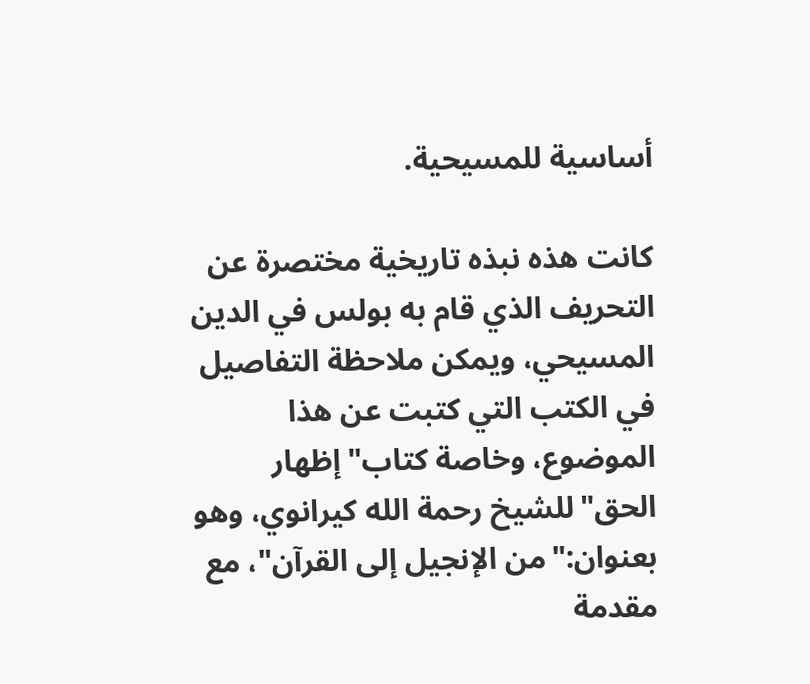أساسية للمسيحية.

كانت هذه نبذه تاريخية مختصرة عن التحريف الذي قام به بولس في الدين المسيحي، ويمكن ملاحظة التفاصيل في الكتب التي كتبت عن هذا الموضوع، وخاصة كتاب"إظهار الحق"للشيخ رحمة الله كيرانوي، وهو بعنوان:"من الإنجيل إلى القرآن"، مع مقدمة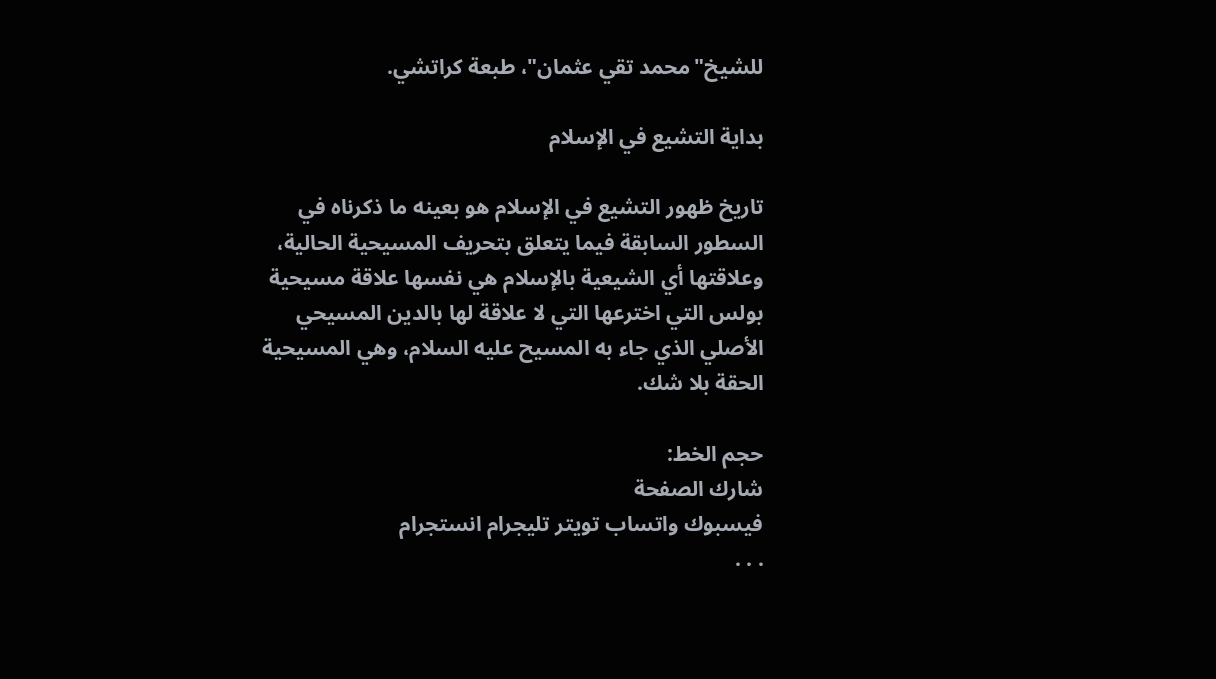للشيخ"محمد تقي عثمان"، طبعة كراتشي.

بداية التشيع في الإسلام

تاريخ ظهور التشيع في الإسلام هو بعينه ما ذكرناه في السطور السابقة فيما يتعلق بتحريف المسيحية الحالية، وعلاقتها أي الشيعية بالإسلام هي نفسها علاقة مسيحية بولس التي اخترعها التي لا علاقة لها بالدين المسيحي الأصلي الذي جاء به المسيح عليه السلام، وهي المسيحية الحقة بلا شك.

حجم الخط:
شارك الصفحة
فيسبوك واتساب تويتر تليجرام انستجرام
. . .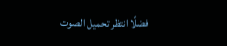فضلًا انتظر تحميل الصوت